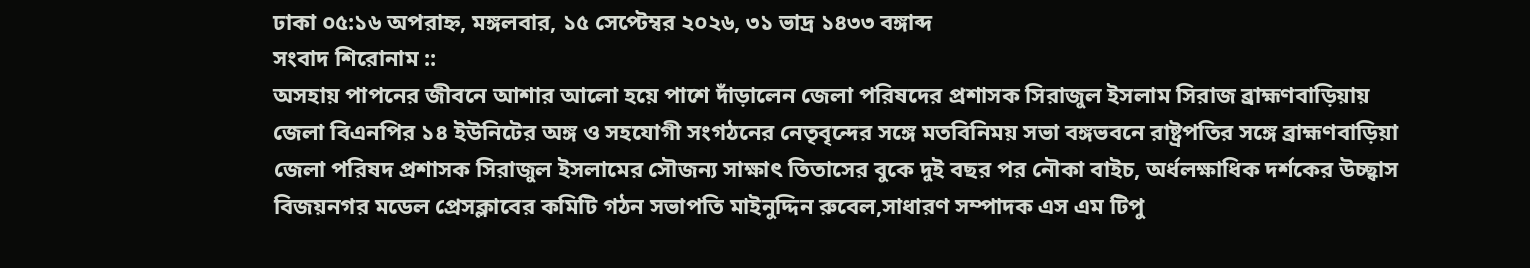ঢাকা ০৫:১৬ অপরাহ্ন, মঙ্গলবার, ১৫ সেপ্টেম্বর ২০২৬, ৩১ ভাদ্র ১৪৩৩ বঙ্গাব্দ
সংবাদ শিরোনাম ::
অসহায় পাপনের জীবনে আশার আলো হয়ে পাশে দাঁড়ালেন জেলা পরিষদের প্রশাসক সিরাজুল ইসলাম সিরাজ ব্রাহ্মণবাড়িয়ায় জেলা বিএনপির ১৪ ইউনিটের অঙ্গ ও সহযোগী সংগঠনের নেতৃবৃন্দের সঙ্গে মতবিনিময় সভা বঙ্গভবনে রাষ্ট্রপতির সঙ্গে ব্রাহ্মণবাড়িয়া জেলা পরিষদ প্রশাসক সিরাজুল ইসলামের সৌজন্য সাক্ষাৎ তিতাসের বুকে দুই বছর পর নৌকা বাইচ, অর্ধলক্ষাধিক দর্শকের উচ্ছ্বাস বিজয়নগর মডেল প্রেসক্লাবের কমিটি গঠন সভাপতি মাইনুদ্দিন রুবেল,সাধারণ সম্পাদক এস এম টিপু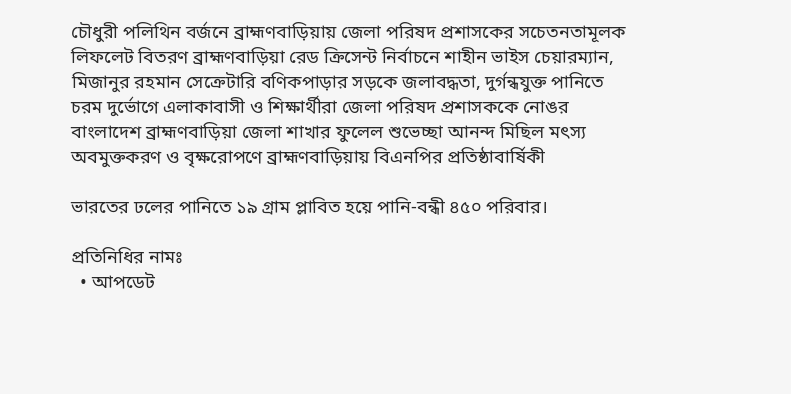চৌধুরী পলিথিন বর্জনে ব্রাহ্মণবাড়িয়ায় জেলা পরিষদ প্রশাসকের সচেতনতামূলক লিফলেট বিতরণ ব্রাহ্মণবাড়িয়া রেড ক্রিসেন্ট নির্বাচনে শাহীন ভাইস চেয়ারম্যান, মিজানুর রহমান সেক্রেটারি বণিকপাড়ার সড়কে জলাবদ্ধতা, দুর্গন্ধযুক্ত পানিতে চরম দুর্ভোগে এলাকাবাসী ও শিক্ষার্থীরা জেলা পরিষদ প্রশাসককে নোঙর বাংলাদেশ ব্রাহ্মণবাড়িয়া জেলা শাখার ফুলেল শুভেচ্ছা আনন্দ মিছিল মৎস্য অবমুক্তকরণ ও বৃক্ষরোপণে ব্রাহ্মণবাড়িয়ায় বিএনপির প্রতিষ্ঠাবার্ষিকী

ভারতের ঢলের পানিতে ১৯ গ্রাম প্লাবিত হয়ে পানি-বন্ধী ৪৫০ পরিবার।

প্রতিনিধির নামঃ
  • আপডেট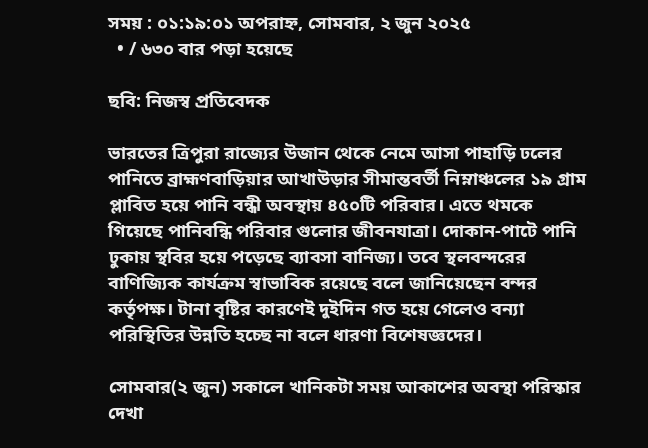সময় : ০১:১৯:০১ অপরাহ্ন, সোমবার, ২ জুন ২০২৫
  • / ৬৩০ বার পড়া হয়েছে

ছবি: নিজস্ব প্রতিবেদক

ভারতের ত্রিপুরা রাজ্যের উজান থেকে নেমে আসা পাহাড়ি ঢলের পানিতে ব্রাহ্মণবাড়িয়ার আখাউড়ার সীমান্তবর্তী নিম্নাঞ্চলের ১৯ গ্রাম প্লাবিত হয়ে পানি বন্ধী অবস্থায় ৪৫০টি পরিবার। এতে থমকে গিয়েছে পানিবন্ধি পরিবার গুলোর জীবনযাত্রা। দোকান-পাটে পানি ঢুকায় স্থবির হয়ে পড়েছে ব্যাবসা বানিজ্য। তবে স্থলবন্দরের বাণিজ্যিক কার্যক্রম স্বাভাবিক রয়েছে বলে জানিয়েছেন বন্দর কর্তৃপক্ষ। টানা বৃষ্টির কারণেই দুইদিন গত হয়ে গেলেও বন্যা পরিস্থিতির উন্নতি হচ্ছে না বলে ধারণা বিশেষজ্ঞদের।

সোমবার(২ জুন) সকালে খানিকটা সময় আকাশের অবস্থা পরিস্কার দেখা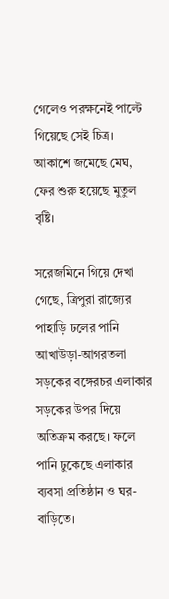গেলেও পরক্ষনেই পাল্টে গিয়েছে সেই চিত্র। আকাশে জমেছে মেঘ, ফের শুরু হয়েছে মুতুল বৃষ্টি।

সরেজমিনে গিয়ে দেখা গেছে, ত্রিপুরা রাজ্যের পাহাড়ি ঢলের পানি আখাউড়া-আগরতলা সড়কের বঙ্গেরচর এলাকার সড়কের উপর দিয়ে অতিক্রম করছে। ফলে পানি ঢুকেছে এলাকার ব্যবসা প্রতিষ্ঠান ও ঘর-বাড়িতে।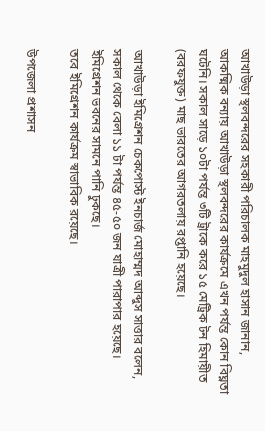আখাউড়া স্থলবন্দরের সহকারী পরিচালক মাহমুদুল হাসান জানান, আকষ্মিক বন্যায় আখাউড়া স্থলবন্দরের কার্যক্রমে এখন পর্যন্ত কোন বিঘ্নতা ঘটেনি। সকাল সাড়ে ১০টা পর্যন্ত ৩টি ট্রাকে করে ১৫ মেট্রিক টন হিমায়ীত (বরফযুক্ত) মাছ ভারতের আগরতলায় রপ্তানি হয়েছে।

আখাউড়া ইমিগ্রেশন চেকপোস্ট ইনচার্জ মোহাম্মদ আব্দুস সাত্তার বলেন, সকাল থেকে বেলা ১১ টা পর্যন্ত ৪৫-৫০ জন যাত্রী পারাপার হয়েছে। ইমিগ্রেশন ভবনের সামনে পানি ঢুকছে।
তবে ইমিগ্রেশন কার্যক্রম স্বাভাবিক রয়েছে।

উপজেলা প্রশাসন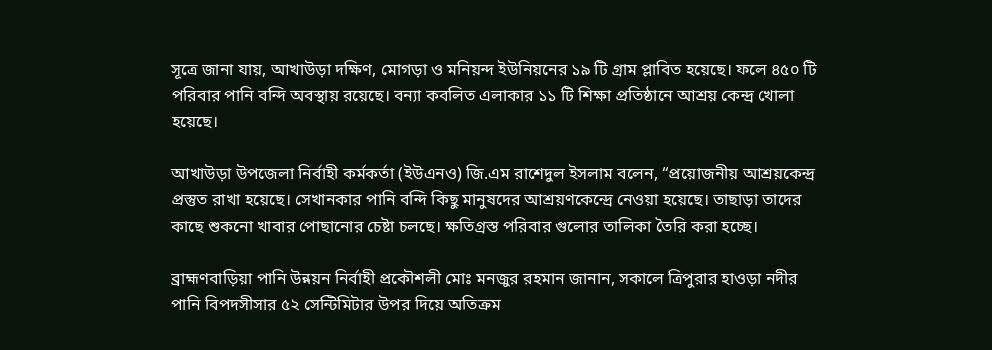সূত্রে জানা যায়, আখাউড়া দক্ষিণ, মোগড়া ও মনিয়ন্দ ইউনিয়নের ১৯ টি গ্রাম প্লাবিত হয়েছে। ফলে ৪৫০ টি পরিবার পানি বন্দি অবস্থায় রয়েছে। বন্যা কবলিত এলাকার ১১ টি শিক্ষা প্রতিষ্ঠানে আশ্রয় কেন্দ্র খোলা হয়েছে।

আখাউড়া উপজেলা নির্বাহী কর্মকর্তা (ইউএনও) জি.এম রাশেদুল ইসলাম বলেন, “প্রয়োজনীয় আশ্রয়কেন্দ্র প্রস্তুত রাখা হয়েছে। সেখানকার পানি বন্দি কিছু মানুষদের আশ্রয়ণকেন্দ্রে নেওয়া হয়েছে। তাছাড়া তাদের কাছে শুকনো খাবার পোছানোর চেষ্টা চলছে। ক্ষতিগ্রস্ত পরিবার গুলোর তালিকা তৈরি করা হচ্ছে।

ব্রাহ্মণবাড়িয়া পানি উন্নয়ন নির্বাহী প্রকৌশলী মোঃ মনজুর রহমান জানান, সকালে ত্রিপুরার হাওড়া নদীর পানি বিপদসীসার ৫২ সেন্টিমিটার উপর দিয়ে অতিক্রম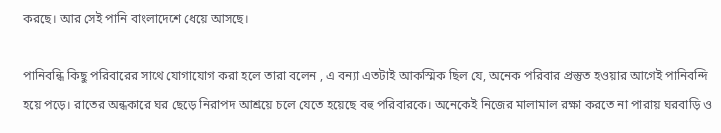করছে। আর সেই পানি বাংলাদেশে ধেয়ে আসছে।

পানিবন্ধি কিছু পরিবারের সাথে যোগাযোগ করা হলে তারা বলেন , এ বন্যা এতটাই আকস্মিক ছিল যে, অনেক পরিবার প্রস্তুত হওয়ার আগেই পানিবন্দি হয়ে পড়ে। রাতের অন্ধকারে ঘর ছেড়ে নিরাপদ আশ্রয়ে চলে যেতে হয়েছে বহু পরিবারকে। অনেকেই নিজের মালামাল রক্ষা করতে না পারায় ঘরবাড়ি ও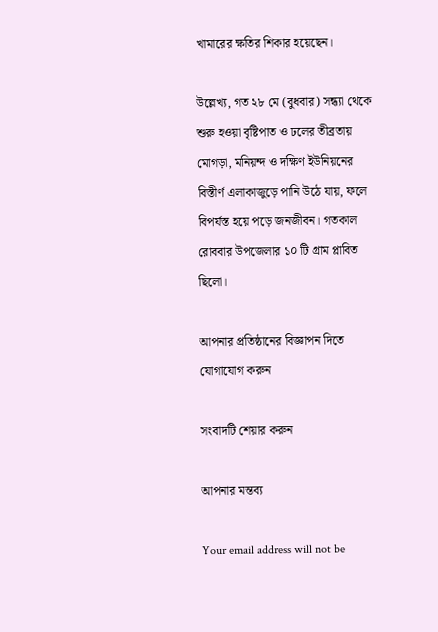খামারের ক্ষতির শিকার হয়েছেন।

উল্লেখ্য, গত ২৮ মে (বুধবার) সন্ধ্যা থেকে শুরু হওয়া বৃষ্টিপাত ও ঢলের তীব্রতায় মোগড়া, মনিয়ন্দ ও দক্ষিণ ইউনিয়নের বিস্তীর্ণ এলাকাজুড়ে পানি উঠে যায়, ফলে বিপর্যস্ত হয়ে পড়ে জনজীবন। গতকাল রোববার উপজেলার ১০ টি গ্রাম প্লাবিত ছিলো।

আপনার প্রতিষ্ঠানের বিজ্ঞাপন দিতে যোগাযোগ করুন

সংবাদটি শেয়ার করুন

আপনার মন্তব্য

Your email address will not be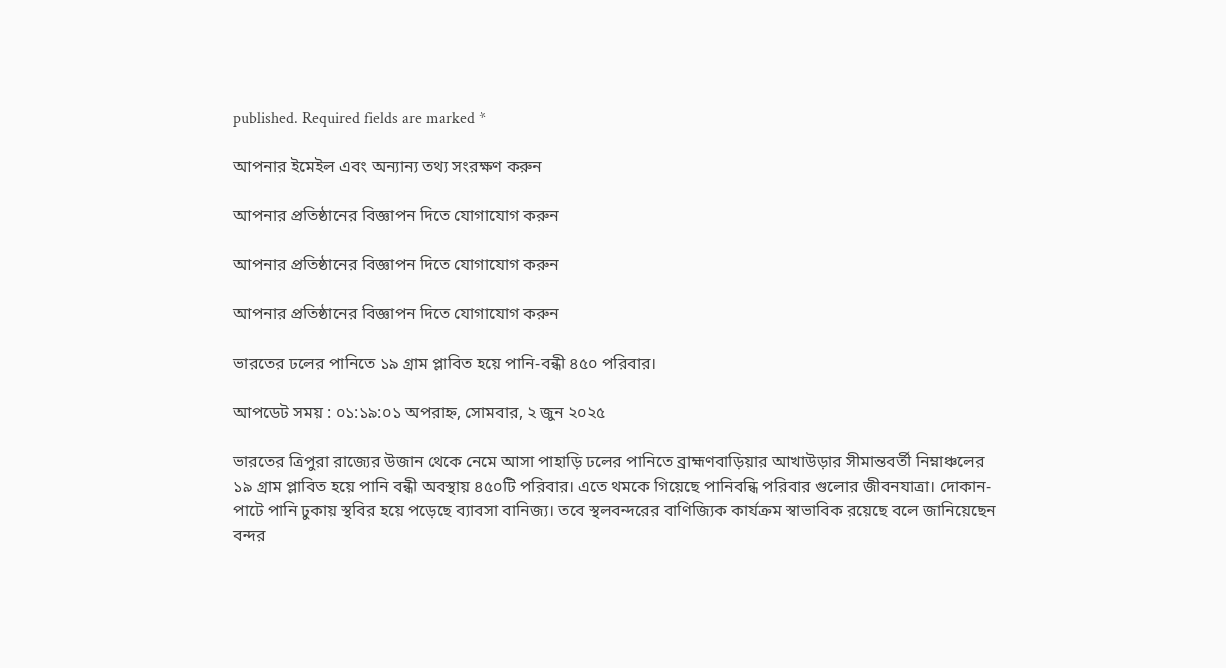published. Required fields are marked *

আপনার ইমেইল এবং অন্যান্য তথ্য সংরক্ষণ করুন

আপনার প্রতিষ্ঠানের বিজ্ঞাপন দিতে যোগাযোগ করুন

আপনার প্রতিষ্ঠানের বিজ্ঞাপন দিতে যোগাযোগ করুন

আপনার প্রতিষ্ঠানের বিজ্ঞাপন দিতে যোগাযোগ করুন

ভারতের ঢলের পানিতে ১৯ গ্রাম প্লাবিত হয়ে পানি-বন্ধী ৪৫০ পরিবার।

আপডেট সময় : ০১:১৯:০১ অপরাহ্ন, সোমবার, ২ জুন ২০২৫

ভারতের ত্রিপুরা রাজ্যের উজান থেকে নেমে আসা পাহাড়ি ঢলের পানিতে ব্রাহ্মণবাড়িয়ার আখাউড়ার সীমান্তবর্তী নিম্নাঞ্চলের ১৯ গ্রাম প্লাবিত হয়ে পানি বন্ধী অবস্থায় ৪৫০টি পরিবার। এতে থমকে গিয়েছে পানিবন্ধি পরিবার গুলোর জীবনযাত্রা। দোকান-পাটে পানি ঢুকায় স্থবির হয়ে পড়েছে ব্যাবসা বানিজ্য। তবে স্থলবন্দরের বাণিজ্যিক কার্যক্রম স্বাভাবিক রয়েছে বলে জানিয়েছেন বন্দর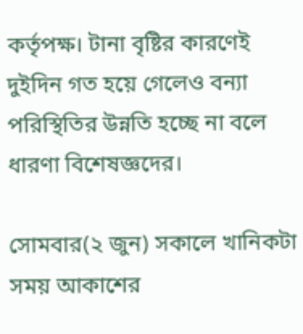কর্তৃপক্ষ। টানা বৃষ্টির কারণেই দুইদিন গত হয়ে গেলেও বন্যা পরিস্থিতির উন্নতি হচ্ছে না বলে ধারণা বিশেষজ্ঞদের।

সোমবার(২ জুন) সকালে খানিকটা সময় আকাশের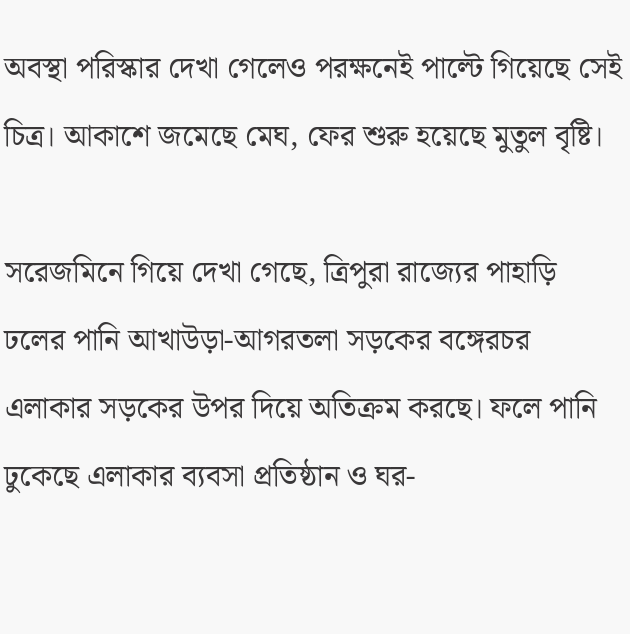অবস্থা পরিস্কার দেখা গেলেও পরক্ষনেই পাল্টে গিয়েছে সেই চিত্র। আকাশে জমেছে মেঘ, ফের শুরু হয়েছে মুতুল বৃষ্টি।

সরেজমিনে গিয়ে দেখা গেছে, ত্রিপুরা রাজ্যের পাহাড়ি ঢলের পানি আখাউড়া-আগরতলা সড়কের বঙ্গেরচর এলাকার সড়কের উপর দিয়ে অতিক্রম করছে। ফলে পানি ঢুকেছে এলাকার ব্যবসা প্রতিষ্ঠান ও ঘর-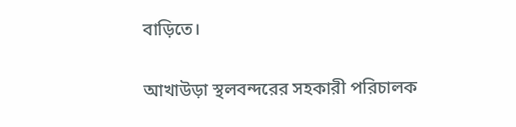বাড়িতে।

আখাউড়া স্থলবন্দরের সহকারী পরিচালক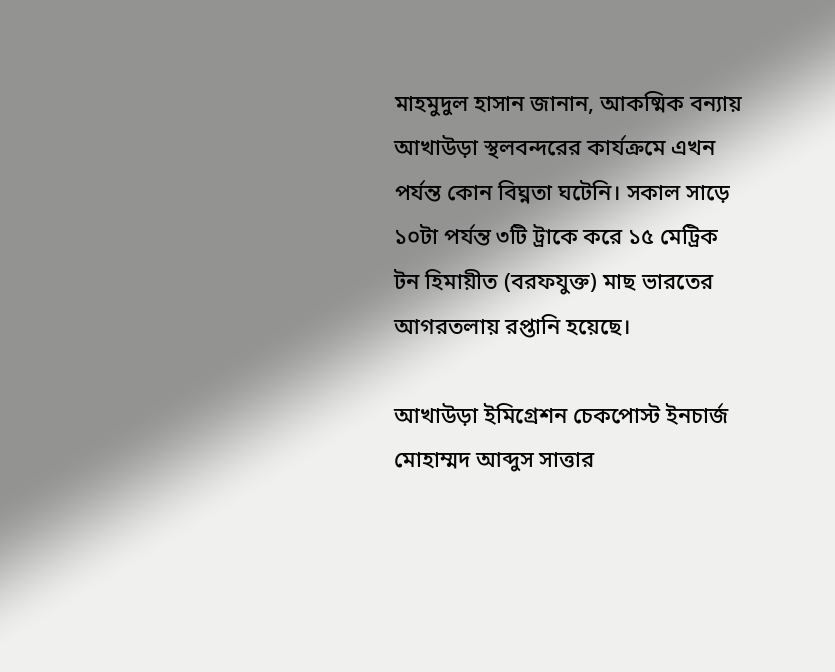মাহমুদুল হাসান জানান, আকষ্মিক বন্যায় আখাউড়া স্থলবন্দরের কার্যক্রমে এখন পর্যন্ত কোন বিঘ্নতা ঘটেনি। সকাল সাড়ে ১০টা পর্যন্ত ৩টি ট্রাকে করে ১৫ মেট্রিক টন হিমায়ীত (বরফযুক্ত) মাছ ভারতের আগরতলায় রপ্তানি হয়েছে।

আখাউড়া ইমিগ্রেশন চেকপোস্ট ইনচার্জ মোহাম্মদ আব্দুস সাত্তার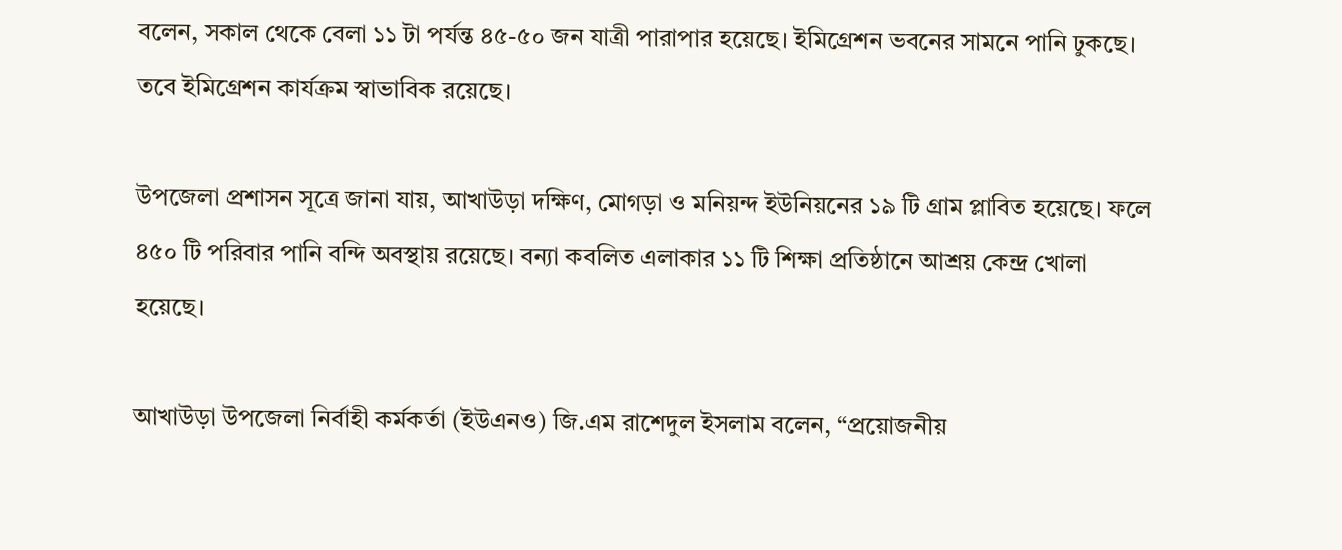বলেন, সকাল থেকে বেলা ১১ টা পর্যন্ত ৪৫-৫০ জন যাত্রী পারাপার হয়েছে। ইমিগ্রেশন ভবনের সামনে পানি ঢুকছে।
তবে ইমিগ্রেশন কার্যক্রম স্বাভাবিক রয়েছে।

উপজেলা প্রশাসন সূত্রে জানা যায়, আখাউড়া দক্ষিণ, মোগড়া ও মনিয়ন্দ ইউনিয়নের ১৯ টি গ্রাম প্লাবিত হয়েছে। ফলে ৪৫০ টি পরিবার পানি বন্দি অবস্থায় রয়েছে। বন্যা কবলিত এলাকার ১১ টি শিক্ষা প্রতিষ্ঠানে আশ্রয় কেন্দ্র খোলা হয়েছে।

আখাউড়া উপজেলা নির্বাহী কর্মকর্তা (ইউএনও) জি.এম রাশেদুল ইসলাম বলেন, “প্রয়োজনীয়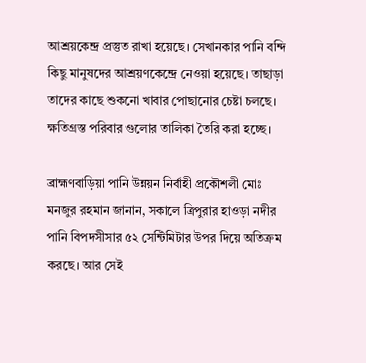আশ্রয়কেন্দ্র প্রস্তুত রাখা হয়েছে। সেখানকার পানি বন্দি কিছু মানুষদের আশ্রয়ণকেন্দ্রে নেওয়া হয়েছে। তাছাড়া তাদের কাছে শুকনো খাবার পোছানোর চেষ্টা চলছে। ক্ষতিগ্রস্ত পরিবার গুলোর তালিকা তৈরি করা হচ্ছে।

ব্রাহ্মণবাড়িয়া পানি উন্নয়ন নির্বাহী প্রকৌশলী মোঃ মনজুর রহমান জানান, সকালে ত্রিপুরার হাওড়া নদীর পানি বিপদসীসার ৫২ সেন্টিমিটার উপর দিয়ে অতিক্রম করছে। আর সেই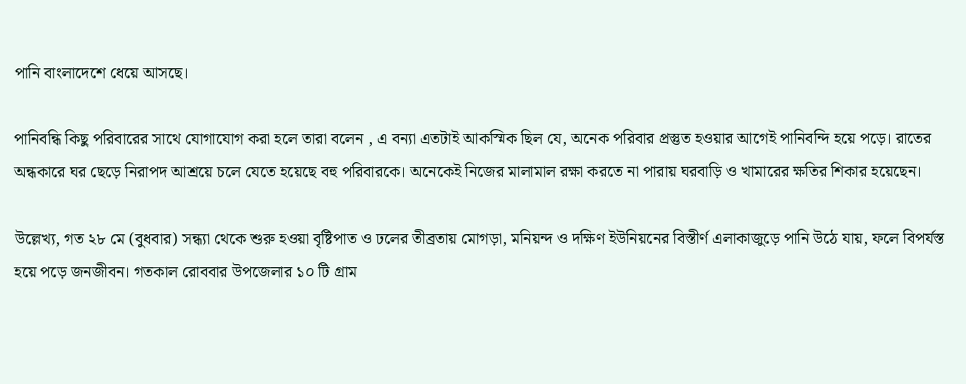পানি বাংলাদেশে ধেয়ে আসছে।

পানিবন্ধি কিছু পরিবারের সাথে যোগাযোগ করা হলে তারা বলেন , এ বন্যা এতটাই আকস্মিক ছিল যে, অনেক পরিবার প্রস্তুত হওয়ার আগেই পানিবন্দি হয়ে পড়ে। রাতের অন্ধকারে ঘর ছেড়ে নিরাপদ আশ্রয়ে চলে যেতে হয়েছে বহু পরিবারকে। অনেকেই নিজের মালামাল রক্ষা করতে না পারায় ঘরবাড়ি ও খামারের ক্ষতির শিকার হয়েছেন।

উল্লেখ্য, গত ২৮ মে (বুধবার) সন্ধ্যা থেকে শুরু হওয়া বৃষ্টিপাত ও ঢলের তীব্রতায় মোগড়া, মনিয়ন্দ ও দক্ষিণ ইউনিয়নের বিস্তীর্ণ এলাকাজুড়ে পানি উঠে যায়, ফলে বিপর্যস্ত হয়ে পড়ে জনজীবন। গতকাল রোববার উপজেলার ১০ টি গ্রাম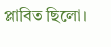প্লাবিত ছিলো।